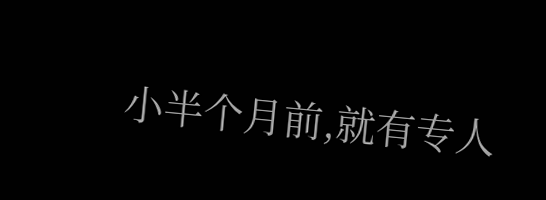小半个月前,就有专人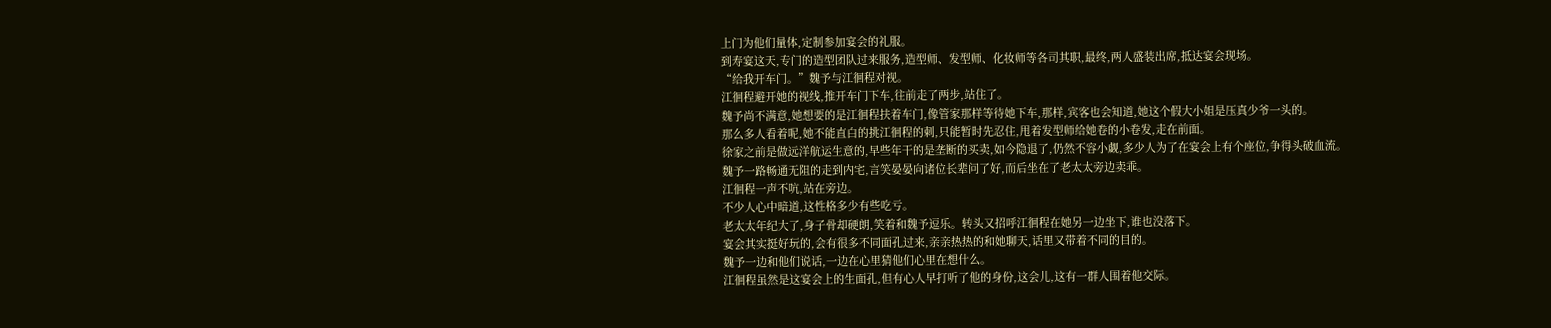上门为他们量体,定制参加宴会的礼服。
到寿宴这天,专门的造型团队过来服务,造型师、发型师、化妆师等各司其职,最终,两人盛装出席,抵达宴会现场。
“给我开车门。”魏予与江徊程对视。
江徊程避开她的视线,推开车门下车,往前走了两步,站住了。
魏予尚不满意,她想要的是江徊程扶着车门,像管家那样等待她下车,那样,宾客也会知道,她这个假大小姐是压真少爷一头的。
那么多人看着呢,她不能直白的挑江徊程的刺,只能暂时先忍住,甩着发型师给她卷的小卷发,走在前面。
徐家之前是做远洋航运生意的,早些年干的是垄断的买卖,如今隐退了,仍然不容小觑,多少人为了在宴会上有个座位,争得头破血流。
魏予一路畅通无阻的走到内宅,言笑晏晏向诸位长辈问了好,而后坐在了老太太旁边卖乖。
江徊程一声不吭,站在旁边。
不少人心中暗道,这性格多少有些吃亏。
老太太年纪大了,身子骨却硬朗,笑着和魏予逗乐。转头又招呼江徊程在她另一边坐下,谁也没落下。
宴会其实挺好玩的,会有很多不同面孔过来,亲亲热热的和她聊天,话里又带着不同的目的。
魏予一边和他们说话,一边在心里猜他们心里在想什么。
江徊程虽然是这宴会上的生面孔,但有心人早打听了他的身份,这会儿,这有一群人围着他交际。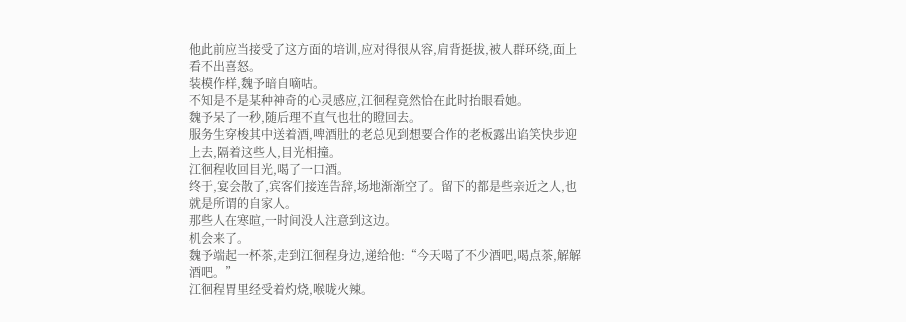他此前应当接受了这方面的培训,应对得很从容,肩背挺拔,被人群环绕,面上看不出喜怒。
装模作样,魏予暗自嘀咕。
不知是不是某种神奇的心灵感应,江徊程竟然恰在此时抬眼看她。
魏予呆了一秒,随后理不直气也壮的瞪回去。
服务生穿梭其中送着酒,啤酒肚的老总见到想要合作的老板露出谄笑快步迎上去,隔着这些人,目光相撞。
江徊程收回目光,喝了一口酒。
终于,宴会散了,宾客们接连告辞,场地渐渐空了。留下的都是些亲近之人,也就是所谓的自家人。
那些人在寒暄,一时间没人注意到这边。
机会来了。
魏予端起一杯茶,走到江徊程身边,递给他:“今天喝了不少酒吧,喝点茶,解解酒吧。”
江徊程胃里经受着灼烧,喉咙火辣。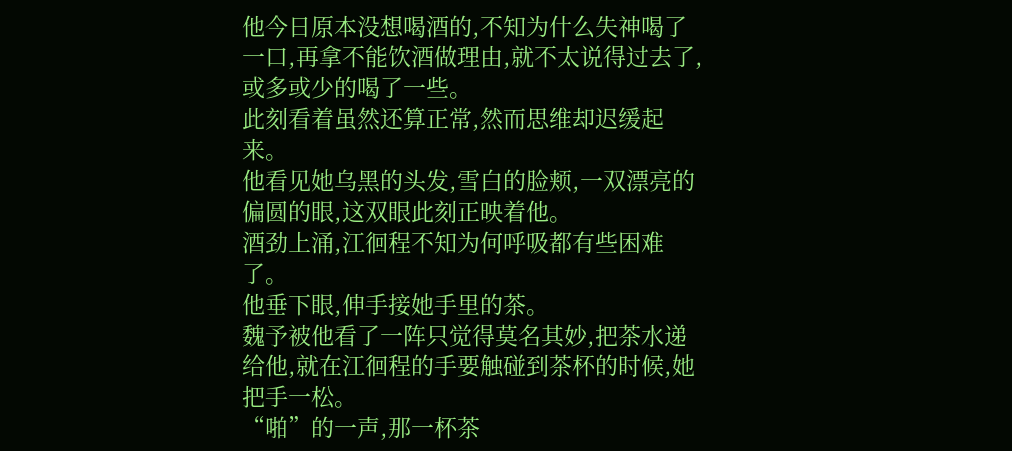他今日原本没想喝酒的,不知为什么失神喝了一口,再拿不能饮酒做理由,就不太说得过去了,或多或少的喝了一些。
此刻看着虽然还算正常,然而思维却迟缓起来。
他看见她乌黑的头发,雪白的脸颊,一双漂亮的偏圆的眼,这双眼此刻正映着他。
酒劲上涌,江徊程不知为何呼吸都有些困难了。
他垂下眼,伸手接她手里的茶。
魏予被他看了一阵只觉得莫名其妙,把茶水递给他,就在江徊程的手要触碰到茶杯的时候,她把手一松。
“啪”的一声,那一杯茶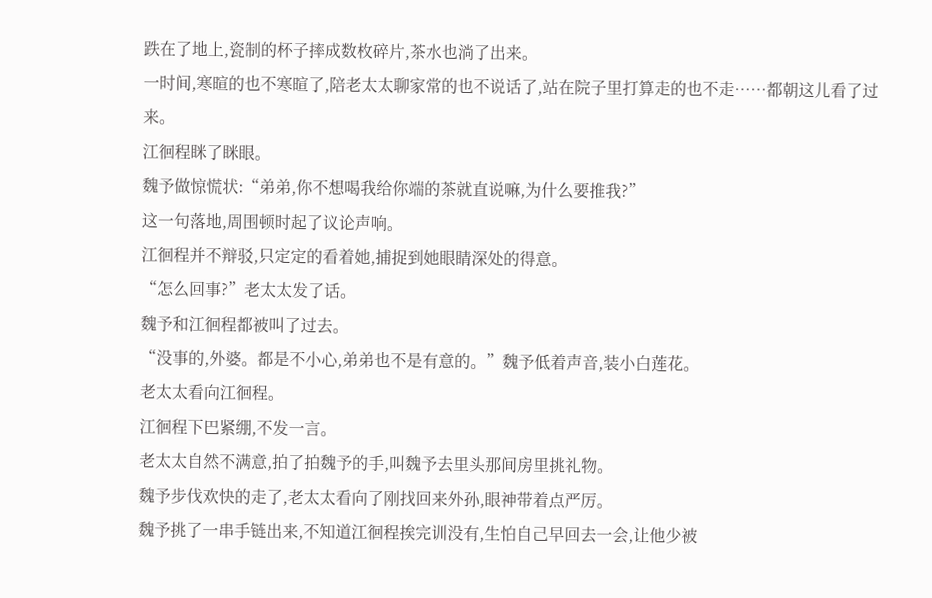跌在了地上,瓷制的杯子摔成数枚碎片,茶水也淌了出来。
一时间,寒暄的也不寒暄了,陪老太太聊家常的也不说话了,站在院子里打算走的也不走……都朝这儿看了过来。
江徊程眯了眯眼。
魏予做惊慌状:“弟弟,你不想喝我给你端的茶就直说嘛,为什么要推我?”
这一句落地,周围顿时起了议论声响。
江徊程并不辩驳,只定定的看着她,捕捉到她眼睛深处的得意。
“怎么回事?”老太太发了话。
魏予和江徊程都被叫了过去。
“没事的,外婆。都是不小心,弟弟也不是有意的。”魏予低着声音,装小白莲花。
老太太看向江徊程。
江徊程下巴紧绷,不发一言。
老太太自然不满意,拍了拍魏予的手,叫魏予去里头那间房里挑礼物。
魏予步伐欢快的走了,老太太看向了刚找回来外孙,眼神带着点严厉。
魏予挑了一串手链出来,不知道江徊程挨完训没有,生怕自己早回去一会,让他少被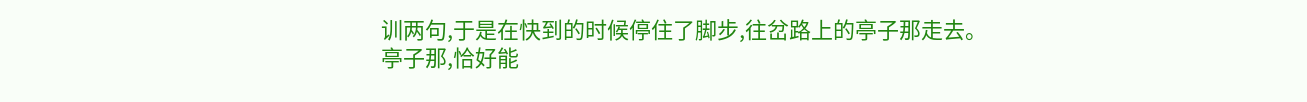训两句,于是在快到的时候停住了脚步,往岔路上的亭子那走去。
亭子那,恰好能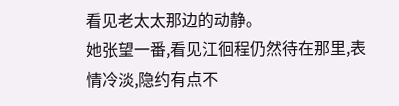看见老太太那边的动静。
她张望一番,看见江徊程仍然待在那里,表情冷淡,隐约有点不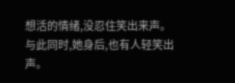想活的情绪,没忍住笑出来声。
与此同时,她身后,也有人轻笑出声。